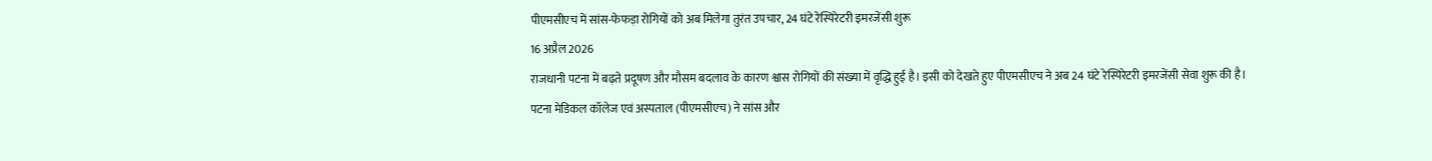पीएमसीएच में सांस-फेफड़ा रोगियों को अब मिलेगा तुरंत उपचार, 24 घंटे रेस्पिरेटरी इमरजेंसी शुरू
16 अप्रैल 2026
राजधानी पटना में बढ़ते प्रदूषण और मौसम बदलाव के कारण श्वास रोगियों की संख्या में वृद्धि हुई है। इसी को देखते हुए पीएमसीएच ने अब 24 घंटे रेस्पिरेटरी इमरजेंसी सेवा शुरू की है।
पटना मेडिकल कॉलेज एवं अस्पताल (पीएमसीएच) ने सांस और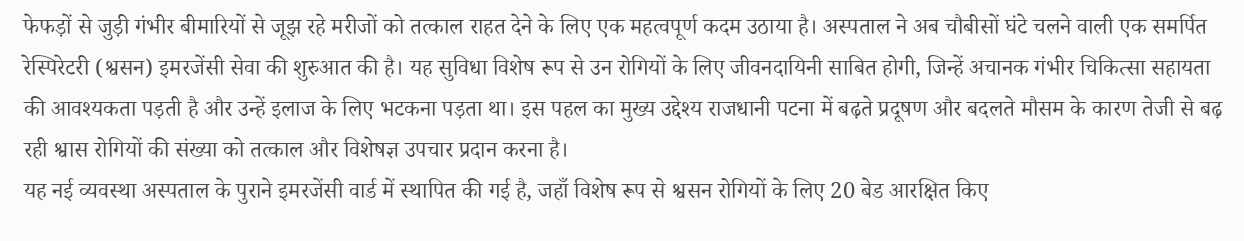फेफड़ों से जुड़ी गंभीर बीमारियों से जूझ रहे मरीजों को तत्काल राहत देने के लिए एक महत्वपूर्ण कदम उठाया है। अस्पताल ने अब चौबीसों घंटे चलने वाली एक समर्पित रेस्पिरेटरी (श्वसन) इमरजेंसी सेवा की शुरुआत की है। यह सुविधा विशेष रूप से उन रोगियों के लिए जीवनदायिनी साबित होगी, जिन्हें अचानक गंभीर चिकित्सा सहायता की आवश्यकता पड़ती है और उन्हें इलाज के लिए भटकना पड़ता था। इस पहल का मुख्य उद्देश्य राजधानी पटना में बढ़ते प्रदूषण और बदलते मौसम के कारण तेजी से बढ़ रही श्वास रोगियों की संख्या को तत्काल और विशेषज्ञ उपचार प्रदान करना है।
यह नई व्यवस्था अस्पताल के पुराने इमरजेंसी वार्ड में स्थापित की गई है, जहाँ विशेष रूप से श्वसन रोगियों के लिए 20 बेड आरक्षित किए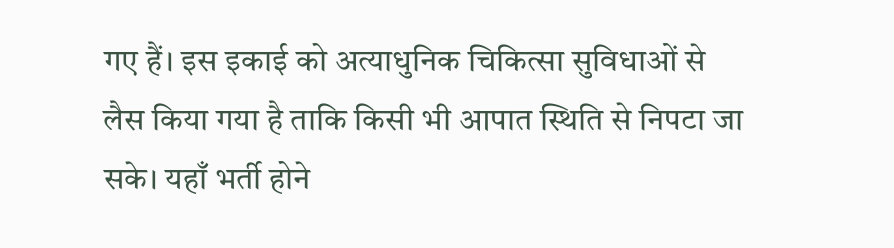गए हैं। इस इकाई को अत्याधुनिक चिकित्सा सुविधाओं से लैस किया गया है ताकि किसी भी आपात स्थिति से निपटा जा सके। यहाँ भर्ती होने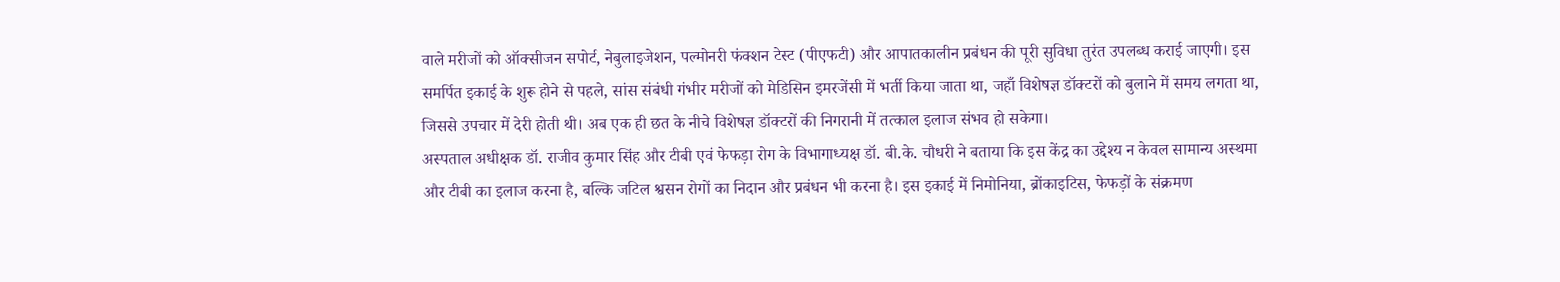वाले मरीजों को ऑक्सीजन सपोर्ट, नेबुलाइजेशन, पल्मोनरी फंक्शन टेस्ट (पीएफटी) और आपातकालीन प्रबंधन की पूरी सुविधा तुरंत उपलब्ध कराई जाएगी। इस समर्पित इकाई के शुरू होने से पहले, सांस संबंधी गंभीर मरीजों को मेडिसिन इमरजेंसी में भर्ती किया जाता था, जहाँ विशेषज्ञ डॉक्टरों को बुलाने में समय लगता था, जिससे उपचार में देरी होती थी। अब एक ही छत के नीचे विशेषज्ञ डॉक्टरों की निगरानी में तत्काल इलाज संभव हो सकेगा।
अस्पताल अधीक्षक डॉ. राजीव कुमार सिंह और टीबी एवं फेफड़ा रोग के विभागाध्यक्ष डॉ. बी.के. चौधरी ने बताया कि इस केंद्र का उद्देश्य न केवल सामान्य अस्थमा और टीबी का इलाज करना है, बल्कि जटिल श्वसन रोगों का निदान और प्रबंधन भी करना है। इस इकाई में निमोनिया, ब्रोंकाइटिस, फेफड़ों के संक्रमण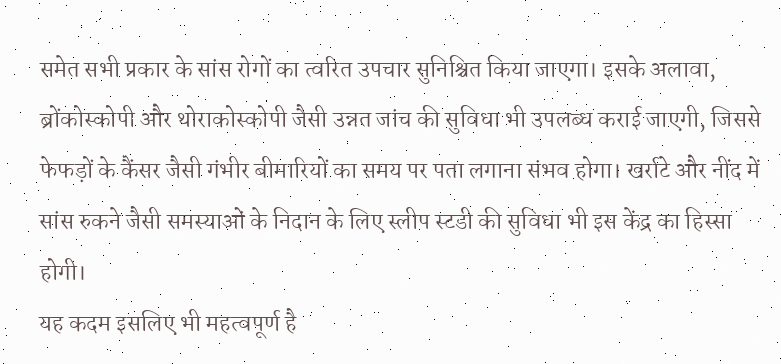समेत सभी प्रकार के सांस रोगों का त्वरित उपचार सुनिश्चित किया जाएगा। इसके अलावा, ब्रोंकोस्कोपी और थोराकोस्कोपी जैसी उन्नत जांच की सुविधा भी उपलब्ध कराई जाएगी, जिससे फेफड़ों के कैंसर जैसी गंभीर बीमारियों का समय पर पता लगाना संभव होगा। खर्राटे और नींद में सांस रुकने जैसी समस्याओं के निदान के लिए स्लीप स्टडी की सुविधा भी इस केंद्र का हिस्सा होगी।
यह कदम इसलिए भी महत्वपूर्ण है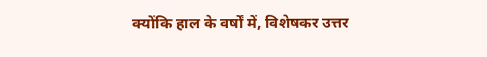क्योंकि हाल के वर्षों में, विशेषकर उत्तर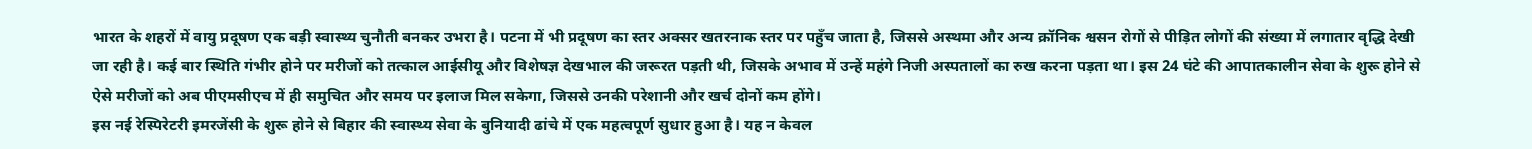भारत के शहरों में वायु प्रदूषण एक बड़ी स्वास्थ्य चुनौती बनकर उभरा है। पटना में भी प्रदूषण का स्तर अक्सर खतरनाक स्तर पर पहुँच जाता है, जिससे अस्थमा और अन्य क्रॉनिक श्वसन रोगों से पीड़ित लोगों की संख्या में लगातार वृद्धि देखी जा रही है। कई बार स्थिति गंभीर होने पर मरीजों को तत्काल आईसीयू और विशेषज्ञ देखभाल की जरूरत पड़ती थी, जिसके अभाव में उन्हें महंगे निजी अस्पतालों का रुख करना पड़ता था। इस 24 घंटे की आपातकालीन सेवा के शुरू होने से ऐसे मरीजों को अब पीएमसीएच में ही समुचित और समय पर इलाज मिल सकेगा, जिससे उनकी परेशानी और खर्च दोनों कम होंगे।
इस नई रेस्पिरेटरी इमरजेंसी के शुरू होने से बिहार की स्वास्थ्य सेवा के बुनियादी ढांचे में एक महत्वपूर्ण सुधार हुआ है। यह न केवल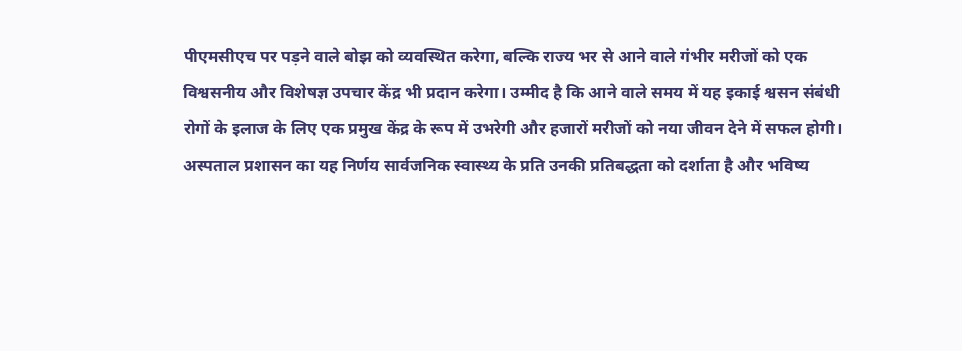पीएमसीएच पर पड़ने वाले बोझ को व्यवस्थित करेगा, बल्कि राज्य भर से आने वाले गंभीर मरीजों को एक विश्वसनीय और विशेषज्ञ उपचार केंद्र भी प्रदान करेगा। उम्मीद है कि आने वाले समय में यह इकाई श्वसन संबंधी रोगों के इलाज के लिए एक प्रमुख केंद्र के रूप में उभरेगी और हजारों मरीजों को नया जीवन देने में सफल होगी। अस्पताल प्रशासन का यह निर्णय सार्वजनिक स्वास्थ्य के प्रति उनकी प्रतिबद्धता को दर्शाता है और भविष्य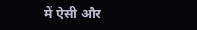में ऐसी और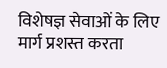विशेषज्ञ सेवाओं के लिए मार्ग प्रशस्त करता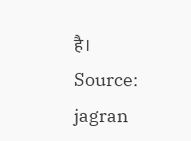है।
Source: jagran